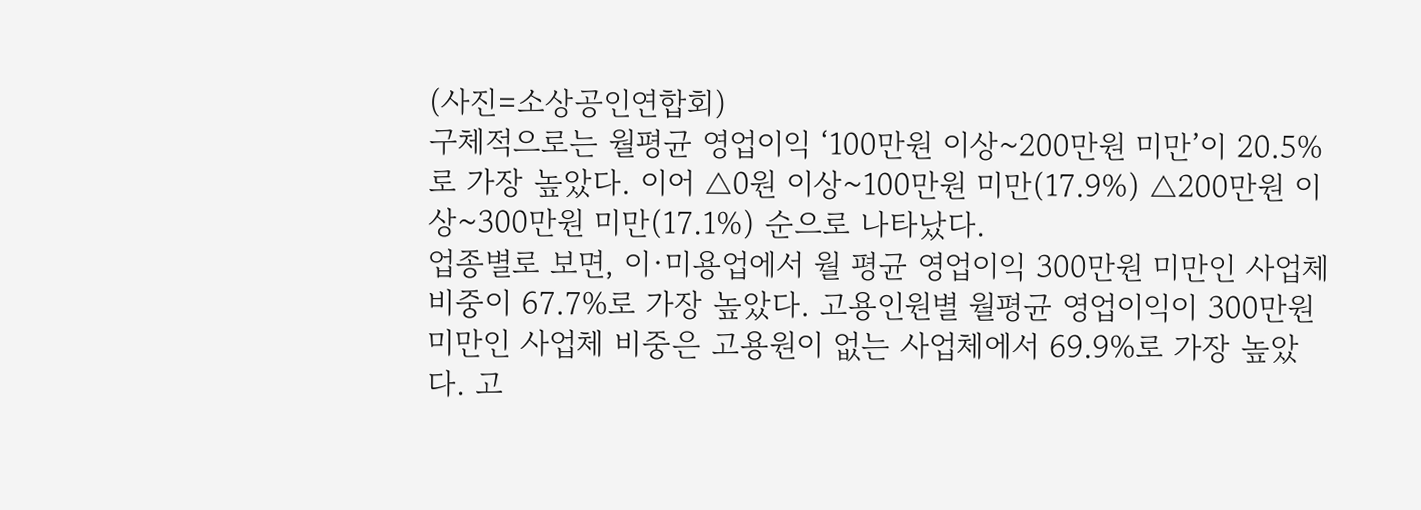(사진=소상공인연합회)
구체적으로는 월평균 영업이익 ‘100만원 이상~200만원 미만’이 20.5%로 가장 높았다. 이어 △0원 이상~100만원 미만(17.9%) △200만원 이상~300만원 미만(17.1%) 순으로 나타났다.
업종별로 보면, 이·미용업에서 월 평균 영업이익 300만원 미만인 사업체 비중이 67.7%로 가장 높았다. 고용인원별 월평균 영업이익이 300만원 미만인 사업체 비중은 고용원이 없는 사업체에서 69.9%로 가장 높았다. 고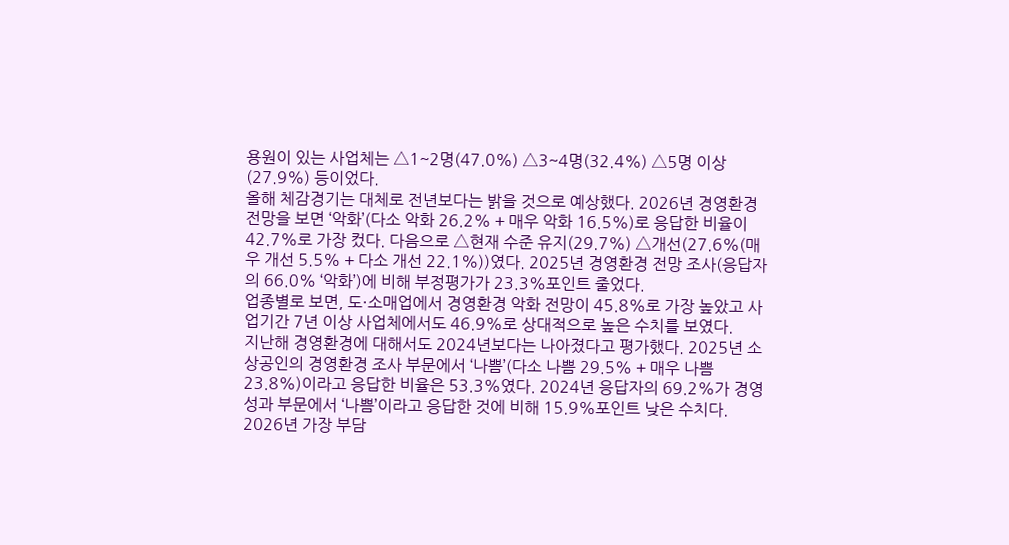용원이 있는 사업체는 △1~2명(47.0%) △3~4명(32.4%) △5명 이상 (27.9%) 등이었다.
올해 체감경기는 대체로 전년보다는 밝을 것으로 예상했다. 2026년 경영환경 전망을 보면 ‘악화’(다소 악화 26.2% + 매우 악화 16.5%)로 응답한 비율이 42.7%로 가장 컸다. 다음으로 △현재 수준 유지(29.7%) △개선(27.6%(매우 개선 5.5% + 다소 개선 22.1%))였다. 2025년 경영환경 전망 조사(응답자의 66.0% ‘악화’)에 비해 부정평가가 23.3%포인트 줄었다.
업종별로 보면, 도·소매업에서 경영환경 악화 전망이 45.8%로 가장 높았고 사업기간 7년 이상 사업체에서도 46.9%로 상대적으로 높은 수치를 보였다.
지난해 경영환경에 대해서도 2024년보다는 나아졌다고 평가했다. 2025년 소상공인의 경영환경 조사 부문에서 ‘나쁨’(다소 나쁨 29.5% + 매우 나쁨 23.8%)이라고 응답한 비율은 53.3%였다. 2024년 응답자의 69.2%가 경영성과 부문에서 ‘나쁨’이라고 응답한 것에 비해 15.9%포인트 낮은 수치다.
2026년 가장 부담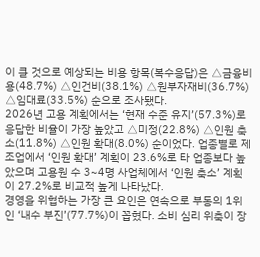이 클 것으로 예상되는 비용 항목(복수응답)은 △금융비용(48.7%) △인건비(38.1%) △원부자재비(36.7%) △임대료(33.5%) 순으로 조사됐다.
2026년 고용 계획에서는 ‘현재 수준 유지’(57.3%)로 응답한 비율이 가장 높았고 △미정(22.8%) △인원 축소(11.8%) △인원 확대(8.0%) 순이었다. 업종별로 제조업에서 ‘인원 확대’ 계획이 23.6%로 타 업종보다 높았으며 고용원 수 3~4명 사업체에서 ‘인원 축소’ 계획이 27.2%로 비교적 높게 나타났다.
경영을 위협하는 가장 큰 요인은 연속으로 부동의 1위인 ‘내수 부진’(77.7%)이 꼽혔다. 소비 심리 위축이 장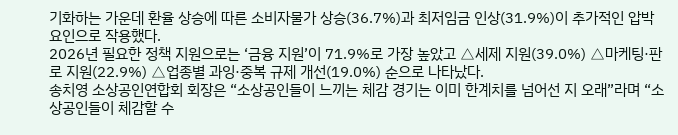기화하는 가운데 환율 상승에 따른 소비자물가 상승(36.7%)과 최저임금 인상(31.9%)이 추가적인 압박 요인으로 작용했다.
2026년 필요한 정책 지원으로는 ‘금융 지원’이 71.9%로 가장 높았고 △세제 지원(39.0%) △마케팅·판로 지원(22.9%) △업종별 과잉·중복 규제 개선(19.0%) 순으로 나타났다.
송치영 소상공인연합회 회장은 “소상공인들이 느끼는 체감 경기는 이미 한계치를 넘어선 지 오래”라며 “소상공인들이 체감할 수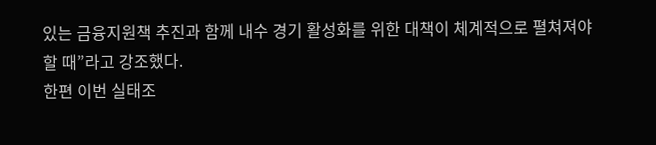있는 금융지원책 추진과 함께 내수 경기 활성화를 위한 대책이 체계적으로 펼쳐져야 할 때”라고 강조했다.
한편 이번 실태조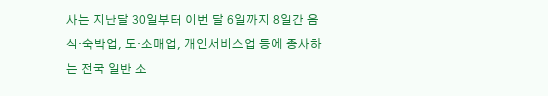사는 지난달 30일부터 이번 달 6일까지 8일간 음식·숙박업, 도·소매업, 개인서비스업 등에 종사하는 전국 일반 소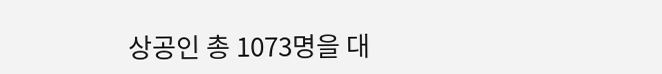상공인 총 1073명을 대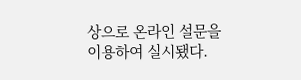상으로 온라인 설문을 이용하여 실시됐다.